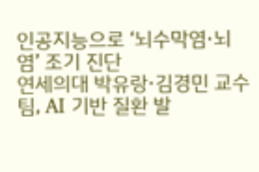인공지능으로 ‘뇌수막염·뇌염’ 조기 진단
연세의대 박유랑·김경민 교수팀, AI 기반 질환 발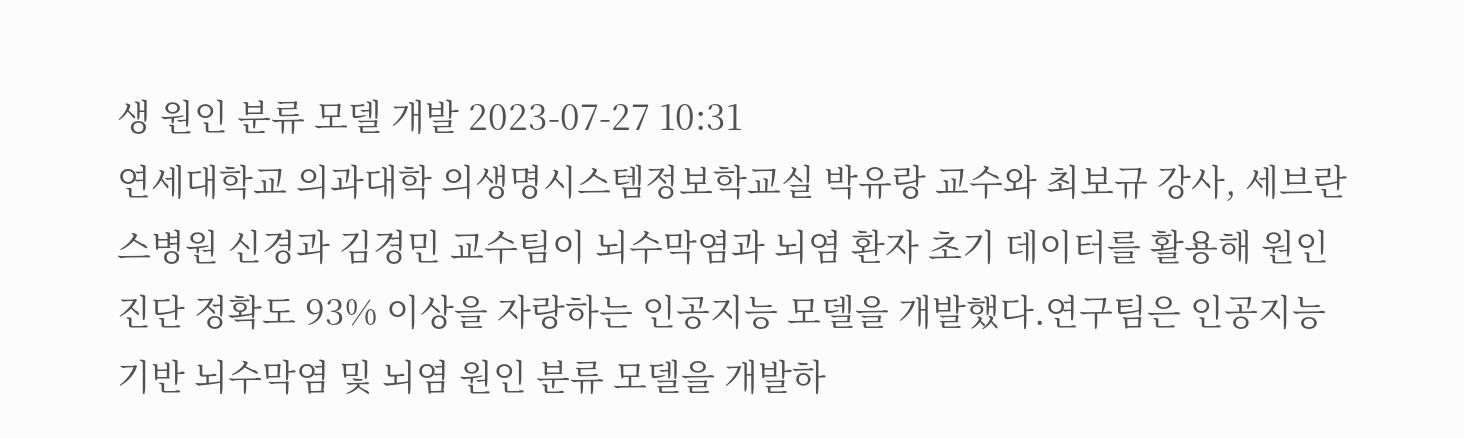생 원인 분류 모델 개발 2023-07-27 10:31
연세대학교 의과대학 의생명시스템정보학교실 박유랑 교수와 최보규 강사, 세브란스병원 신경과 김경민 교수팀이 뇌수막염과 뇌염 환자 초기 데이터를 활용해 원인 진단 정확도 93% 이상을 자랑하는 인공지능 모델을 개발했다.연구팀은 인공지능 기반 뇌수막염 및 뇌염 원인 분류 모델을 개발하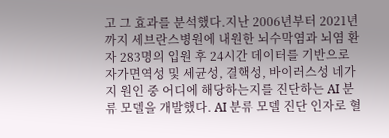고 그 효과를 분석했다.지난 2006년부터 2021년까지 세브란스병원에 내원한 뇌수막염과 뇌염 환자 283명의 입원 후 24시간 데이터를 기반으로 자가면역성 및 세균성, 결핵성, 바이러스성 네가지 원인 중 어디에 해당하는지를 진단하는 AI 분류 모델을 개발했다. AI 분류 모델 진단 인자로 혈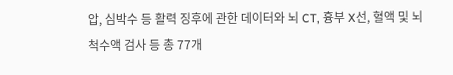압, 심박수 등 활력 징후에 관한 데이터와 뇌 CT, 흉부 X선, 혈액 및 뇌척수액 검사 등 총 77개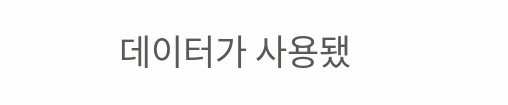데이터가 사용됐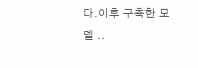다.이후 구축한 모델 ..